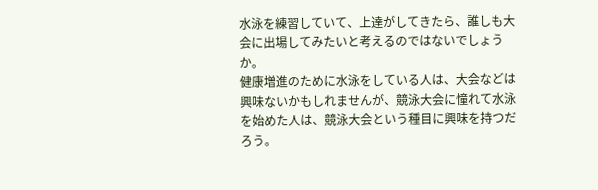水泳を練習していて、上達がしてきたら、誰しも大会に出場してみたいと考えるのではないでしょうか。
健康増進のために水泳をしている人は、大会などは興味ないかもしれませんが、競泳大会に憧れて水泳を始めた人は、競泳大会という種目に興味を持つだろう。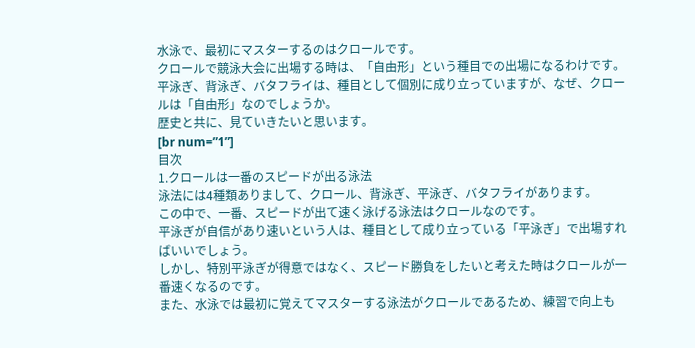水泳で、最初にマスターするのはクロールです。
クロールで競泳大会に出場する時は、「自由形」という種目での出場になるわけです。
平泳ぎ、背泳ぎ、バタフライは、種目として個別に成り立っていますが、なぜ、クロールは「自由形」なのでしょうか。
歴史と共に、見ていきたいと思います。
[br num=”1”]
目次
1.クロールは一番のスピードが出る泳法
泳法には4種類ありまして、クロール、背泳ぎ、平泳ぎ、バタフライがあります。
この中で、一番、スピードが出て速く泳げる泳法はクロールなのです。
平泳ぎが自信があり速いという人は、種目として成り立っている「平泳ぎ」で出場すればいいでしょう。
しかし、特別平泳ぎが得意ではなく、スピード勝負をしたいと考えた時はクロールが一番速くなるのです。
また、水泳では最初に覚えてマスターする泳法がクロールであるため、練習で向上も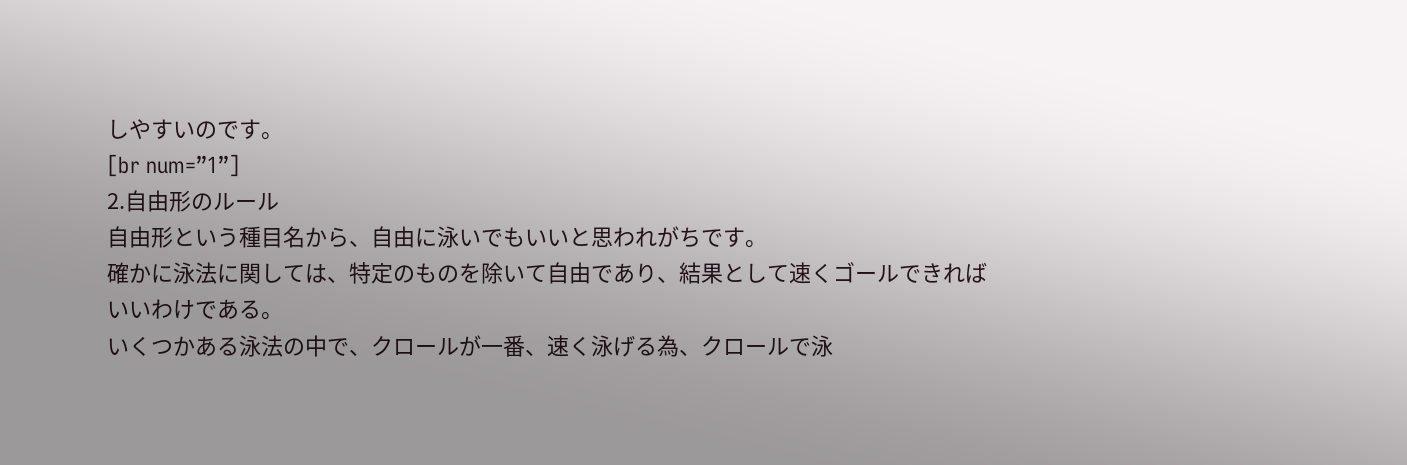しやすいのです。
[br num=”1”]
2.自由形のルール
自由形という種目名から、自由に泳いでもいいと思われがちです。
確かに泳法に関しては、特定のものを除いて自由であり、結果として速くゴールできればいいわけである。
いくつかある泳法の中で、クロールが一番、速く泳げる為、クロールで泳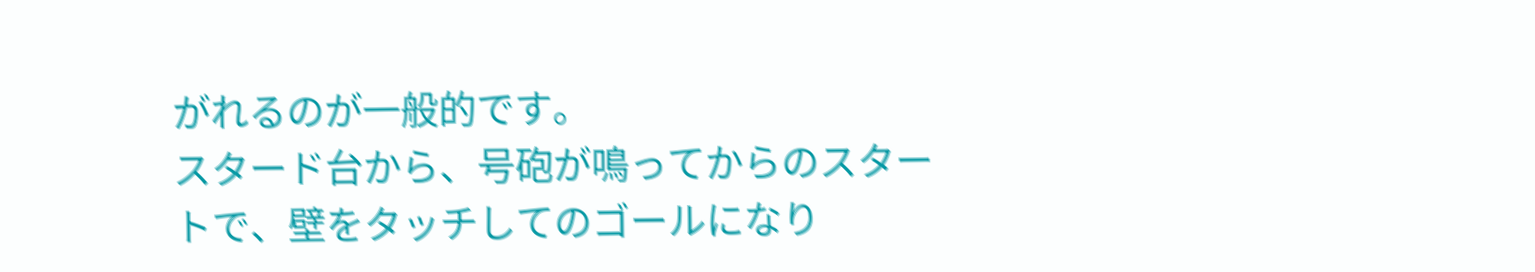がれるのが一般的です。
スタード台から、号砲が鳴ってからのスタートで、壁をタッチしてのゴールになり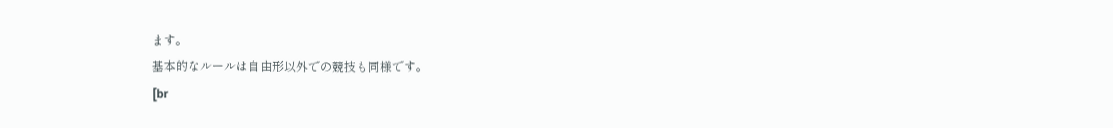ます。
基本的なルールは自由形以外での競技も同様です。
[br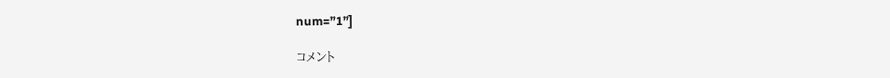num=”1”]

コメント